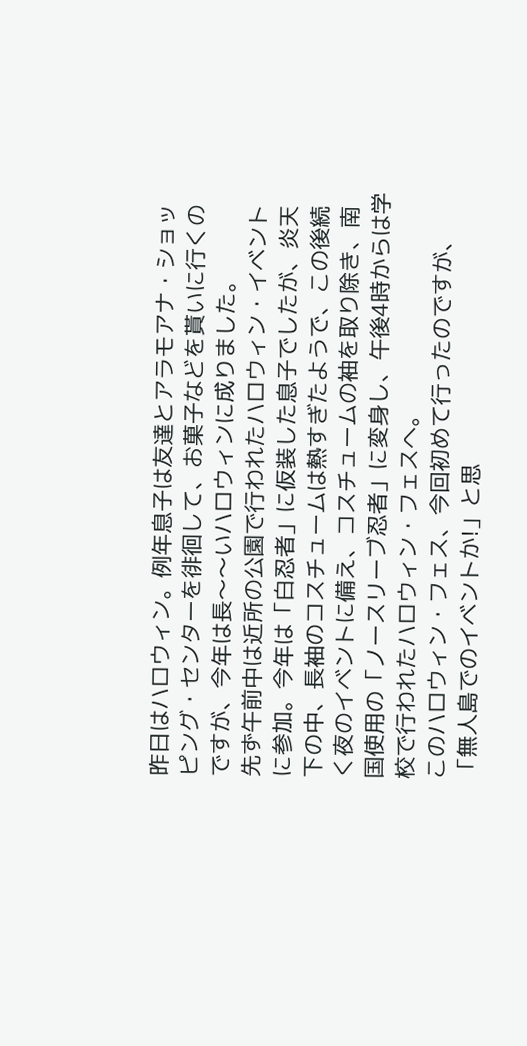昨日はハロウィン。例年息子は友達とアラモアナ・ショッピング・センターを徘徊して、お菓子などを貰いに行くのですが、今年は長〜〜いハロウィンに成りました。
先ず午前中は近所の公園で行われたハロウィン・イベントに参加。今年は「白忍者」に仮装した息子でしたが、炎天下の中、長袖のコスチュームは熱すぎたようで、この後続く夜のイベントに備え、コスチュームの袖を取り除き、南国使用の「ノースリーブ忍者」に変身し、午後4時からは学校で行われたハロウィン・フェスへ。
このハロウィン・フェス、今回初めて行ったのですが、「無人島でのイベントか!」と思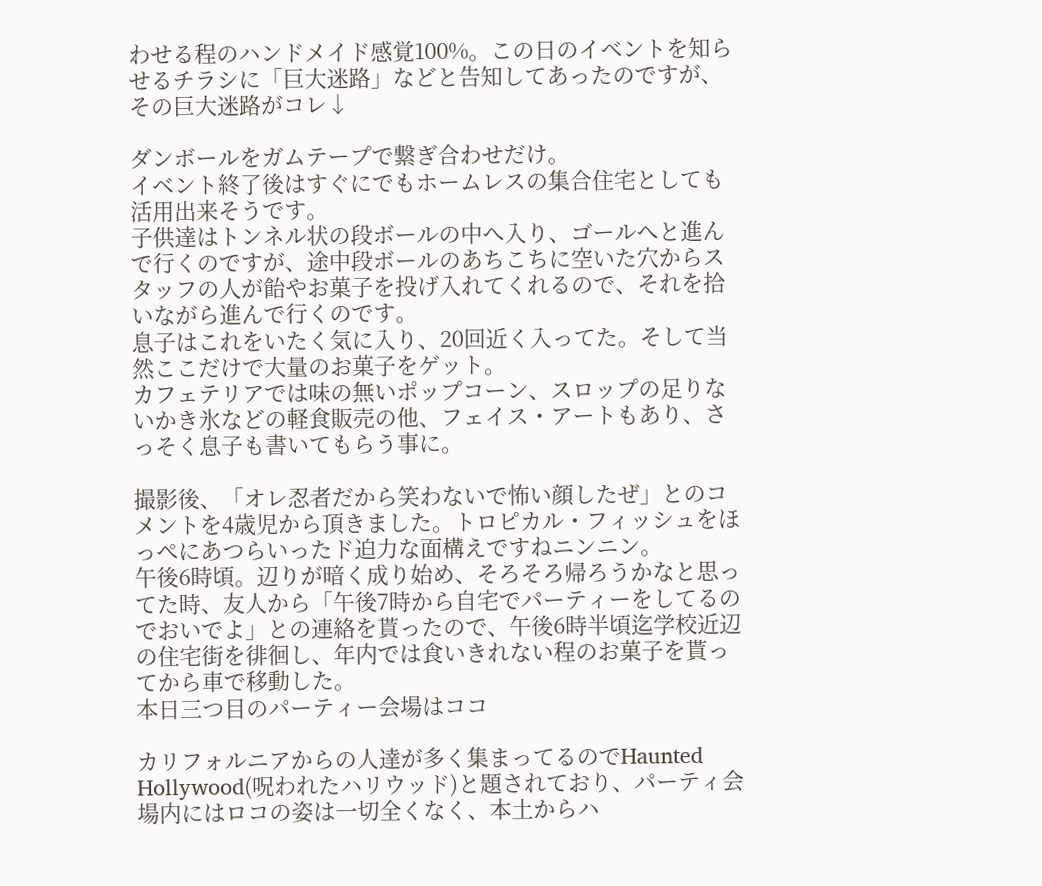わせる程のハンドメイド感覚100%。この日のイベントを知らせるチラシに「巨大迷路」などと告知してあったのですが、その巨大迷路がコレ↓

ダンボールをガムテープで繋ぎ合わせだけ。
イベント終了後はすぐにでもホームレスの集合住宅としても活用出来そうです。
子供達はトンネル状の段ボールの中へ入り、ゴールへと進んで行くのですが、途中段ボールのあちこちに空いた穴からスタッフの人が飴やお菓子を投げ入れてくれるので、それを拾いながら進んで行くのです。
息子はこれをいたく気に入り、20回近く入ってた。そして当然ここだけで大量のお菓子をゲット。
カフェテリアでは味の無いポップコーン、スロップの足りないかき氷などの軽食販売の他、フェイス・アートもあり、さっそく息子も書いてもらう事に。

撮影後、「オレ忍者だから笑わないで怖い顔したぜ」とのコメントを4歳児から頂きました。トロピカル・フィッシュをほっぺにあつらいったド迫力な面構えですねニンニン。
午後6時頃。辺りが暗く成り始め、そろそろ帰ろうかなと思ってた時、友人から「午後7時から自宅でパーティーをしてるのでおいでよ」との連絡を貰ったので、午後6時半頃迄学校近辺の住宅街を徘徊し、年内では食いきれない程のお菓子を貰ってから車で移動した。
本日三つ目のパーティー会場はココ

カリフォルニアからの人達が多く集まってるのでHaunted Hollywood(呪われたハリウッド)と題されており、パーティ会場内にはロコの姿は一切全くなく、本土からハ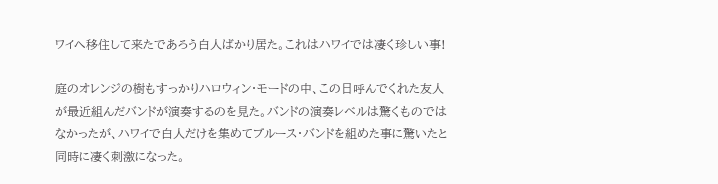ワイへ移住して来たであろう白人ばかり居た。これはハワイでは凄く珍しい事!

庭のオレンジの樹もすっかりハロウィン・モードの中、この日呼んでくれた友人が最近組んだバンドが演奏するのを見た。バンドの演奏レベルは驚くものではなかったが、ハワイで白人だけを集めてブルース・バンドを組めた事に驚いたと同時に凄く刺激になった。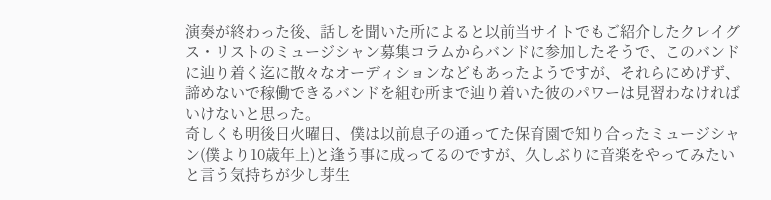演奏が終わった後、話しを聞いた所によると以前当サイトでもご紹介したクレイグス・リストのミュージシャン募集コラムからバンドに参加したそうで、このバンドに辿り着く迄に散々なオーディションなどもあったようですが、それらにめげず、諦めないで稼働できるバンドを組む所まで辿り着いた彼のパワーは見習わなければいけないと思った。
奇しくも明後日火曜日、僕は以前息子の通ってた保育園で知り合ったミュージシャン(僕より10歳年上)と逢う事に成ってるのですが、久しぶりに音楽をやってみたいと言う気持ちが少し芽生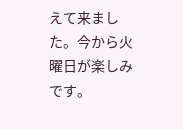えて来ました。今から火曜日が楽しみです。